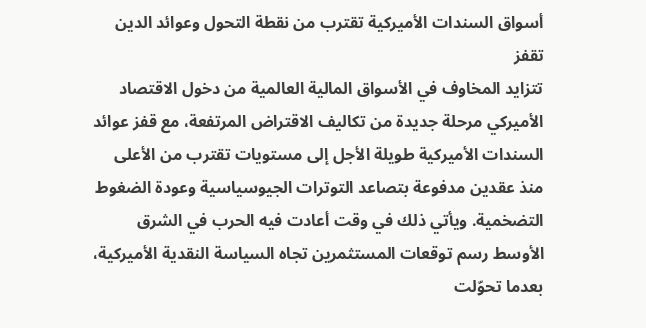أسواق السندات الأميركية تقترب من نقطة التحول وعوائد الدين تقفز
تتزايد المخاوف في الأسواق المالية العالمية من دخول الاقتصاد الأميركي مرحلة جديدة من تكاليف الاقتراض المرتفعة، مع قفز عوائد السندات الأميركية طويلة الأجل إلى مستويات تقترب من الأعلى منذ عقدين مدفوعة بتصاعد التوترات الجيوسياسية وعودة الضغوط التضخمية. ويأتي ذلك في وقت أعادت فيه الحرب في الشرق الأوسط رسم توقعات المستثمرين تجاه السياسة النقدية الأميركية، بعدما تحوّلت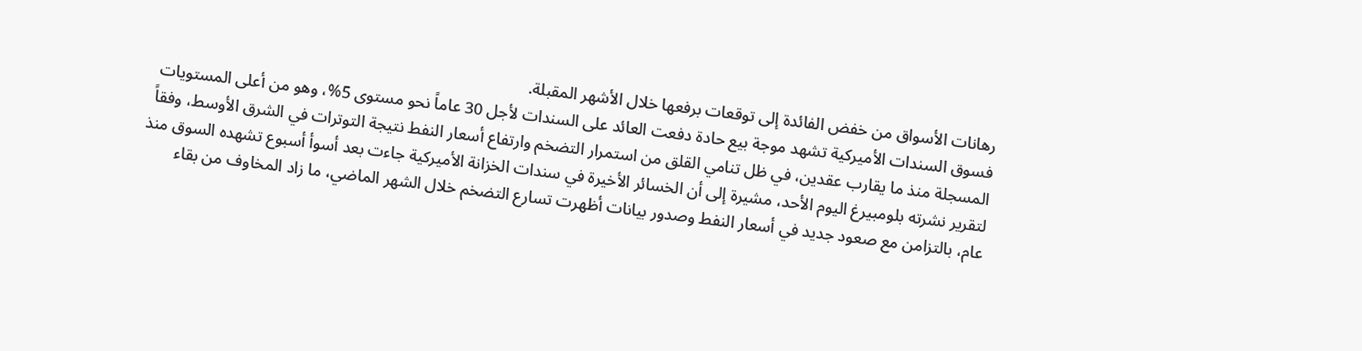رهانات الأسواق من خفض الفائدة إلى توقعات برفعها خلال الأشهر المقبلة.
فسوق السندات الأميركية تشهد موجة بيع حادة دفعت العائد على السندات لأجل 30 عاماً نحو مستوى 5%، وهو من أعلى المستويات المسجلة منذ ما يقارب عقدين، في ظل تنامي القلق من استمرار التضخم وارتفاع أسعار النفط نتيجة التوترات في الشرق الأوسط، وفقاً لتقرير نشرته بلومبيرغ اليوم الأحد، مشيرة إلى أن الخسائر الأخيرة في سندات الخزانة الأميركية جاءت بعد أسوأ أسبوع تشهده السوق منذ عام، بالتزامن مع صعود جديد في أسعار النفط وصدور بيانات أظهرت تسارع التضخم خلال الشهر الماضي، ما زاد المخاوف من بقاء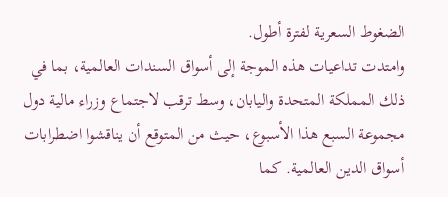الضغوط السعرية لفترة أطول.
وامتدت تداعيات هذه الموجة إلى أسواق السندات العالمية، بما في ذلك المملكة المتحدة واليابان، وسط ترقب لاجتماع وزراء مالية دول مجموعة السبع هذا الأسبوع، حيث من المتوقع أن يناقشوا اضطرابات أسواق الدين العالمية. كما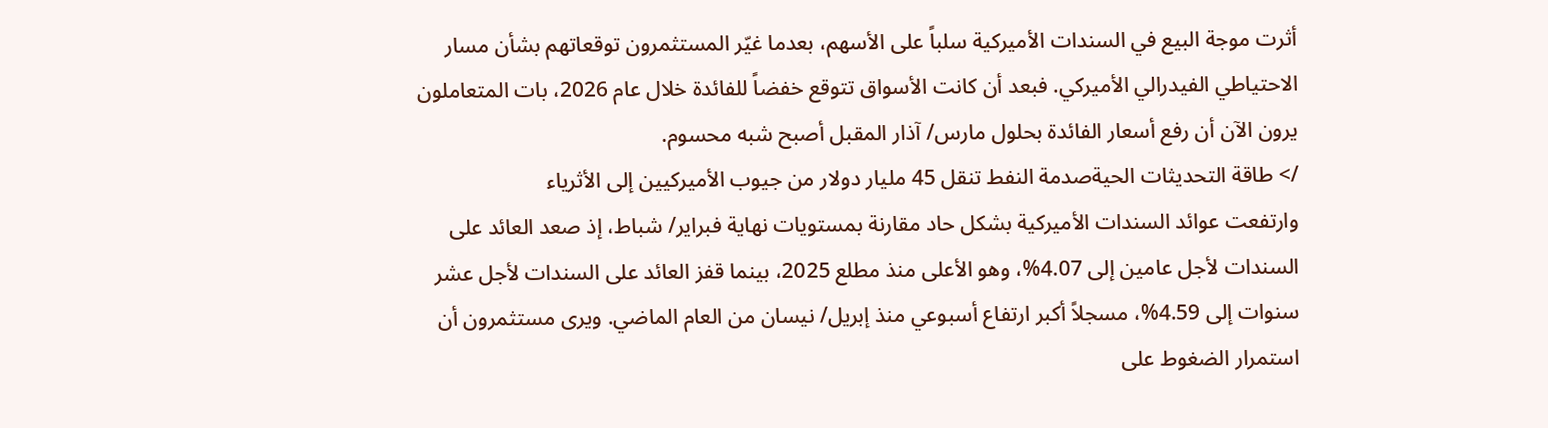أثرت موجة البيع في السندات الأميركية سلباً على الأسهم، بعدما غيّر المستثمرون توقعاتهم بشأن مسار الاحتياطي الفيدرالي الأميركي. فبعد أن كانت الأسواق تتوقع خفضاً للفائدة خلال عام 2026، بات المتعاملون يرون الآن أن رفع أسعار الفائدة بحلول مارس/ آذار المقبل أصبح شبه محسوم.
/> طاقة التحديثات الحيةصدمة النفط تنقل 45 مليار دولار من جيوب الأميركيين إلى الأثرياء
وارتفعت عوائد السندات الأميركية بشكل حاد مقارنة بمستويات نهاية فبراير/ شباط، إذ صعد العائد على السندات لأجل عامين إلى 4.07%، وهو الأعلى منذ مطلع 2025، بينما قفز العائد على السندات لأجل عشر سنوات إلى 4.59%، مسجلاً أكبر ارتفاع أسبوعي منذ إبريل/ نيسان من العام الماضي. ويرى مستثمرون أن استمرار الضغوط على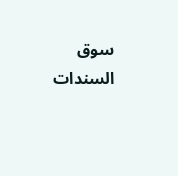سوق السندات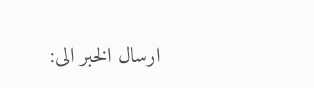ارسال الخبر الى: